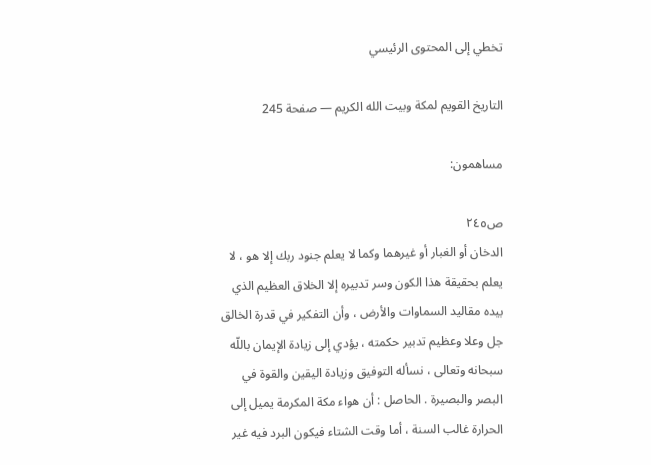تخطي إلى المحتوى الرئيسي

التاريخ القويم لمكة وبيت الله الكريم — صفحة 245

مساهمون:

ص٢٤٥
الدخان أو الغبار أو غيرهما وكما لا يعلم جنود ربك إلا هو ، لا يعلم بحقيقة هذا الكون وسر تدبيره إلا الخلاق العظيم الذي بيده مقاليد السماوات والأرض ، وأن التفكير في قدرة الخالق جل وعلا وعظيم تدبير حكمته ، يؤدي إلى زيادة الإيمان باللّه سبحانه وتعالى ، نسأله التوفيق وزيادة اليقين والقوة في البصر والبصيرة . الحاصل : أن هواء مكة المكرمة يميل إلى الحرارة غالب السنة ، أما وقت الشتاء فيكون البرد فيه غير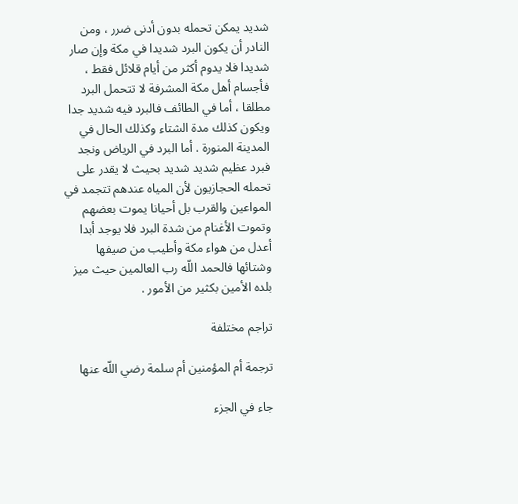شديد يمكن تحمله بدون أدنى ضرر ، ومن النادر أن يكون البرد شديدا في مكة وإن صار شديدا فلا يدوم أكثر من أيام قلائل فقط ، فأجسام أهل مكة المشرفة لا تتحمل البرد مطلقا ، أما في الطائف فالبرد فيه شديد جدا ويكون كذلك مدة الشتاء وكذلك الحال في المدينة المنورة . أما البرد في الرياض ونجد فبرد عظيم شديد شديد بحيث لا يقدر على تحمله الحجازيون لأن المياه عندهم تتجمد في المواعين والقرب بل أحيانا يموت بعضهم وتموت الأغنام من شدة البرد فلا يوجد أبدا أعدل من هواء مكة وأطيب من صيفها وشتائها فالحمد اللّه رب العالمين حيث ميز بلده الأمين بكثير من الأمور .

تراجم مختلفة

ترجمة أم المؤمنين أم سلمة رضي اللّه عنها

جاء في الجزء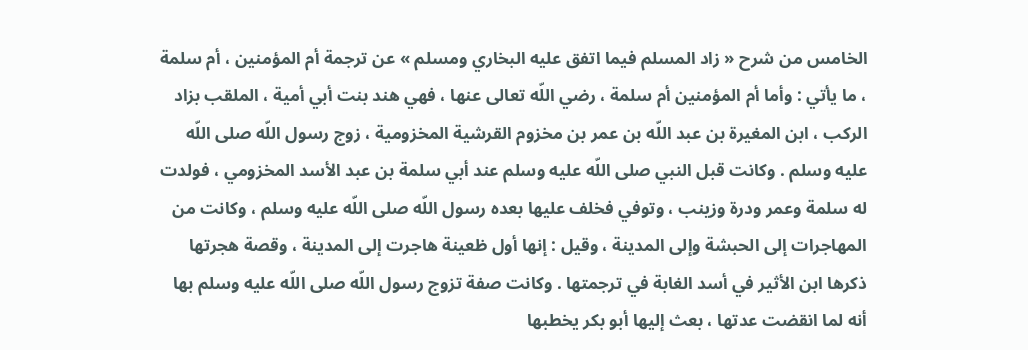الخامس من شرح « زاد المسلم فيما اتفق عليه البخاري ومسلم » عن ترجمة أم المؤمنين ، أم سلمة ، ما يأتي : وأما أم المؤمنين أم سلمة ، رضي اللّه تعالى عنها ، فهي هند بنت أبي أمية ، الملقب بزاد الركب ، ابن المغيرة بن عبد اللّه بن عمر بن مخزوم القرشية المخزومية ، زوج رسول اللّه صلى اللّه عليه وسلم . وكانت قبل النبي صلى اللّه عليه وسلم عند أبي سلمة بن عبد الأسد المخزومي ، فولدت له سلمة وعمر ودرة وزينب ، وتوفي فخلف عليها بعده رسول اللّه صلى اللّه عليه وسلم ، وكانت من المهاجرات إلى الحبشة وإلى المدينة ، وقيل : إنها أول ظعينة هاجرت إلى المدينة ، وقصة هجرتها ذكرها ابن الأثير في أسد الغابة في ترجمتها . وكانت صفة تزوج رسول اللّه صلى اللّه عليه وسلم بها أنه لما انقضت عدتها ، بعث إليها أبو بكر يخطبها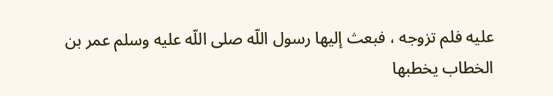عليه فلم تزوجه ، فبعث إليها رسول اللّه صلى اللّه عليه وسلم عمر بن الخطاب يخطبها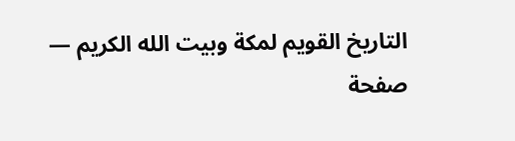التاريخ القويم لمكة وبيت الله الكريم — صفحة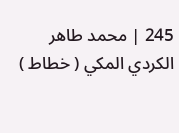245 | محمد طاهر الكردي المكي ( خطاط )